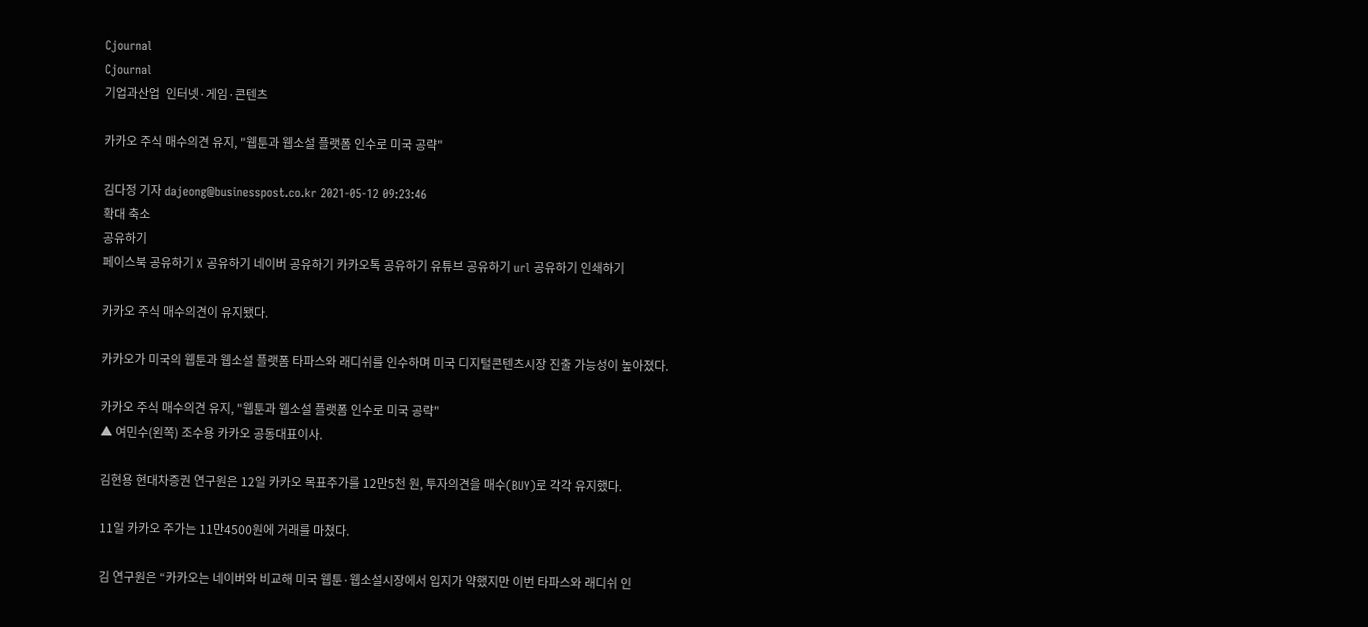Cjournal
Cjournal
기업과산업  인터넷·게임·콘텐츠

카카오 주식 매수의견 유지, "웹툰과 웹소설 플랫폼 인수로 미국 공략"

김다정 기자 dajeong@businesspost.co.kr 2021-05-12 09:23:46
확대 축소
공유하기
페이스북 공유하기 X 공유하기 네이버 공유하기 카카오톡 공유하기 유튜브 공유하기 url 공유하기 인쇄하기

카카오 주식 매수의견이 유지됐다.

카카오가 미국의 웹툰과 웹소설 플랫폼 타파스와 래디쉬를 인수하며 미국 디지털콘텐츠시장 진출 가능성이 높아졌다.

카카오 주식 매수의견 유지, "웹툰과 웹소설 플랫폼 인수로 미국 공략"
▲ 여민수(왼쪽) 조수용 카카오 공동대표이사.

김현용 현대차증권 연구원은 12일 카카오 목표주가를 12만5천 원, 투자의견을 매수(BUY)로 각각 유지했다.

11일 카카오 주가는 11만4500원에 거래를 마쳤다.

김 연구원은 “카카오는 네이버와 비교해 미국 웹툰·웹소설시장에서 입지가 약했지만 이번 타파스와 래디쉬 인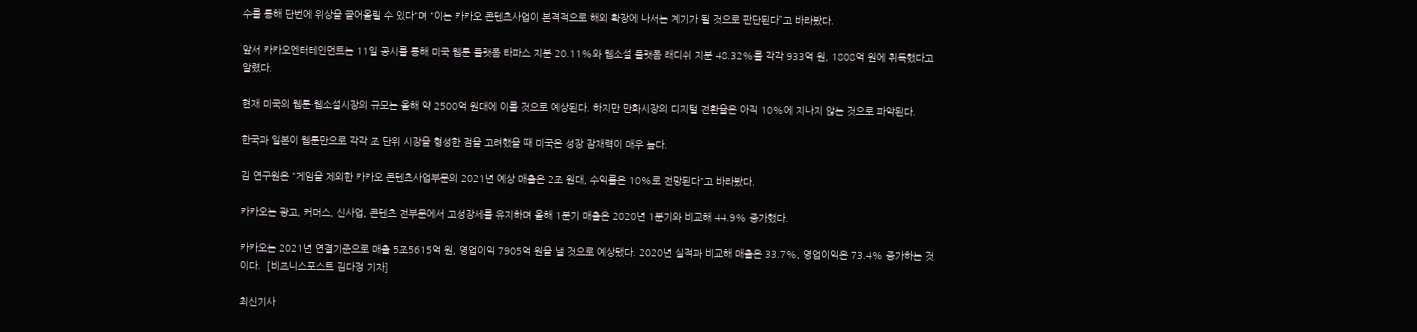수를 통해 단번에 위상을 끌어올릴 수 있다"며 "이는 카카오 콘텐츠사업이 본격적으로 해외 확장에 나서는 계기가 될 것으로 판단된다”고 바라봤다.

앞서 카카오엔터테인먼트는 11일 공시를 통해 미국 웹툰 플랫폼 타파스 지분 20.11%와 웹소설 플랫폼 래디쉬 지분 48.32%를 각각 933억 원, 1808억 원에 취득했다고 알렸다.

현재 미국의 웹툰·웹소설시장의 규모는 올해 약 2500억 원대에 이를 것으로 예상된다. 하지만 만화시장의 디지털 전환율은 아직 10%에 지나지 않는 것으로 파악된다.

한국과 일본이 웹툰만으로 각각 조 단위 시장을 형성한 점을 고려했을 때 미국은 성장 잠재력이 매우 높다.

김 연구원은 "게임을 제외한 카카오 콘텐츠사업부문의 2021년 예상 매출은 2조 원대, 수익률은 10%로 전망된다"고 바라봤다.

카카오는 광고, 커머스, 신사업, 콘텐츠 전부문에서 고성장세를 유지하며 올해 1분기 매출은 2020년 1분기와 비교해 44.9% 증가했다.

카카오는 2021년 연결기준으로 매출 5조5615억 원, 영업이익 7905억 원을 낼 것으로 예상됐다. 2020년 실적과 비교해 매출은 33.7%, 영업이익은 73.4% 증가하는 것이다.  [비즈니스포스트 김다정 기자]

최신기사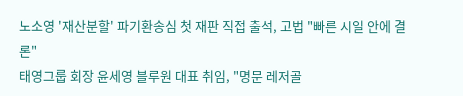노소영 '재산분할' 파기환송심 첫 재판 직접 출석, 고법 "빠른 시일 안에 결론"
태영그룹 회장 윤세영 블루원 대표 취임, "명문 레저골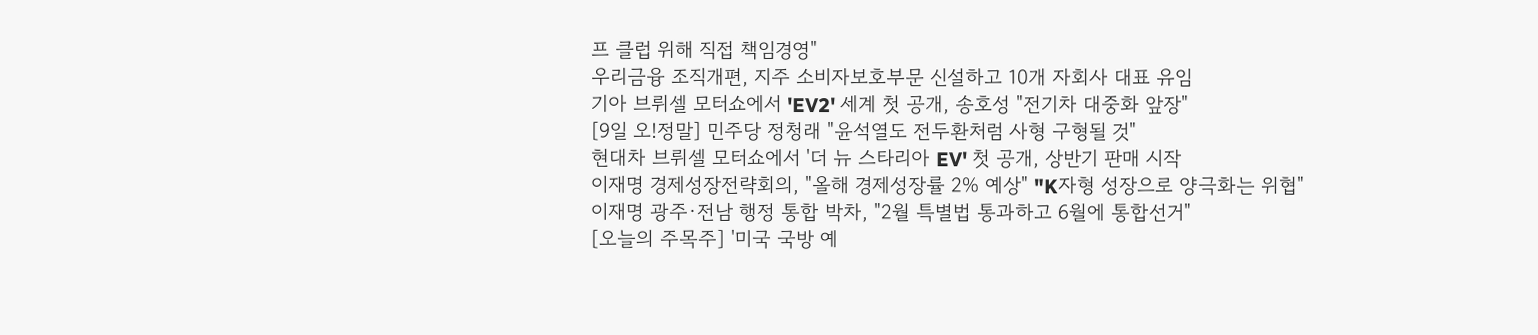프 클럽 위해 직접 책임경영"
우리금융 조직개편, 지주 소비자보호부문 신설하고 10개 자회사 대표 유임
기아 브뤼셀 모터쇼에서 'EV2' 세계 첫 공개, 송호성 "전기차 대중화 앞장"
[9일 오!정말] 민주당 정청래 "윤석열도 전두환처럼 사형 구형될 것"
현대차 브뤼셀 모터쇼에서 '더 뉴 스타리아 EV' 첫 공개, 상반기 판매 시작
이재명 경제성장전략회의, "올해 경제성장률 2% 예상" "K자형 성장으로 양극화는 위협"
이재명 광주·전남 행정 통합 박차, "2월 특별법 통과하고 6월에 통합선거"
[오늘의 주목주] '미국 국방 예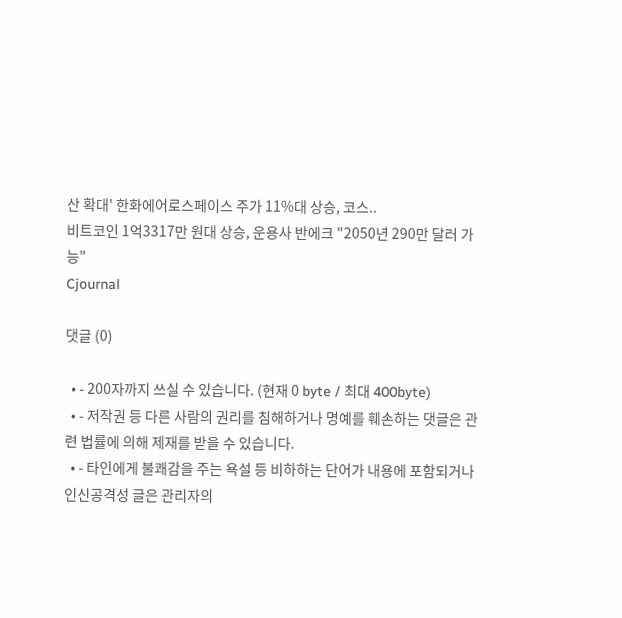산 확대' 한화에어로스페이스 주가 11%대 상승, 코스..
비트코인 1억3317만 원대 상승, 운용사 반에크 "2050년 290만 달러 가능"
Cjournal

댓글 (0)

  • - 200자까지 쓰실 수 있습니다. (현재 0 byte / 최대 400byte)
  • - 저작권 등 다른 사람의 권리를 침해하거나 명예를 훼손하는 댓글은 관련 법률에 의해 제재를 받을 수 있습니다.
  • - 타인에게 불쾌감을 주는 욕설 등 비하하는 단어가 내용에 포함되거나 인신공격성 글은 관리자의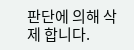판단에 의해 삭제 합니다.